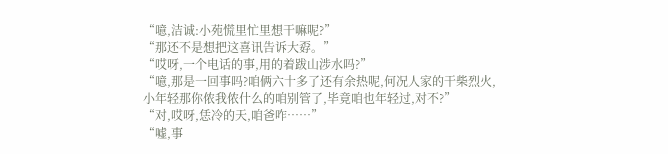“噫,洁诚:小苑慌里忙里想干嘛呢?”
“那还不是想把这喜讯告诉大孬。”
“哎呀,一个电话的事,用的着跋山涉水吗?”
“噫,那是一回事吗?咱俩六十多了还有余热呢,何况人家的干柴烈火,小年轻那你侬我侬什么的咱别管了,毕竟咱也年轻过,对不?”
“对,哎呀,恁冷的天,咱爸咋……”
“嘘,事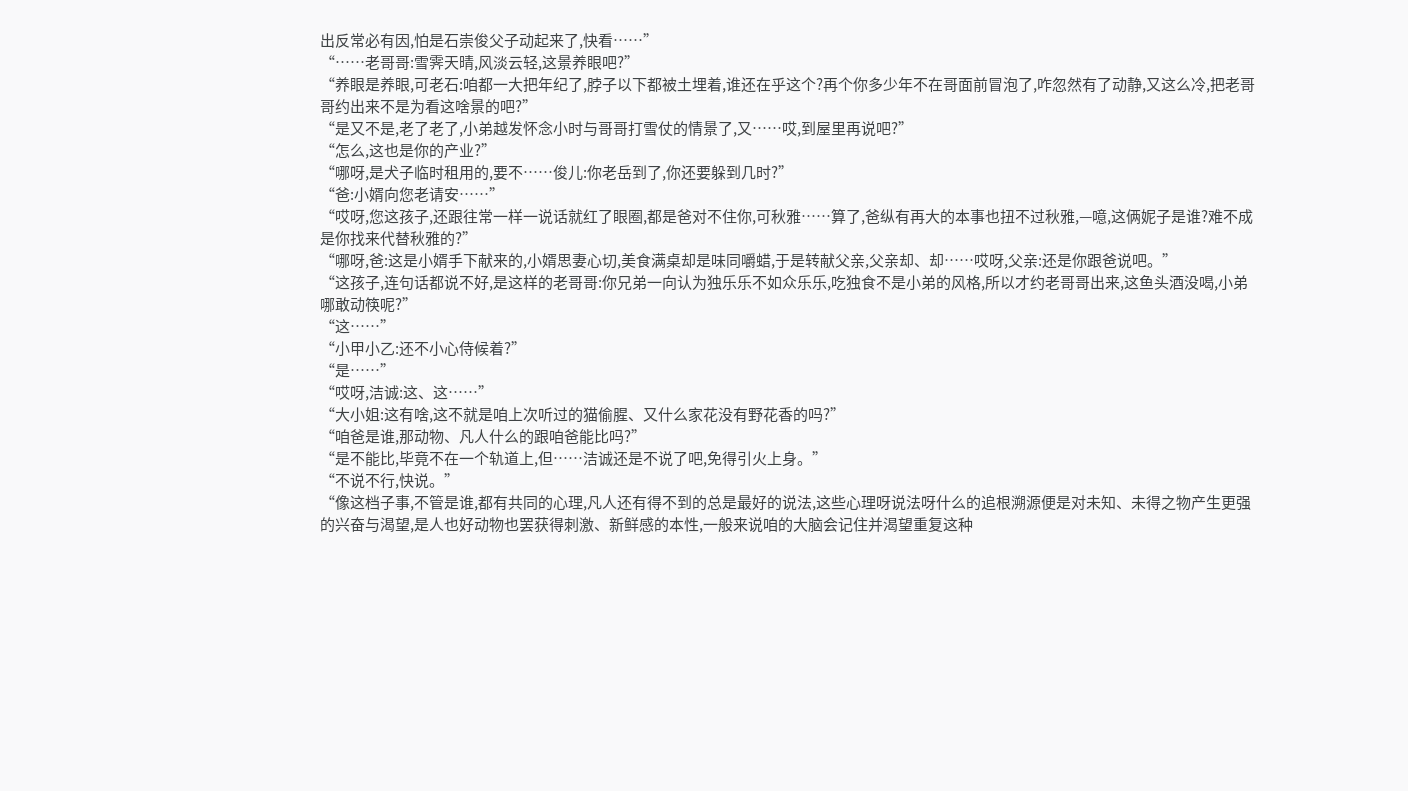出反常必有因,怕是石崇俊父子动起来了,快看……”
“……老哥哥:雪霁天晴,风淡云轻,这景养眼吧?”
“养眼是养眼,可老石:咱都一大把年纪了,脖子以下都被土埋着,谁还在乎这个?再个你多少年不在哥面前冒泡了,咋忽然有了动静,又这么冷,把老哥哥约出来不是为看这啥景的吧?”
“是又不是,老了老了,小弟越发怀念小时与哥哥打雪仗的情景了,又……哎,到屋里再说吧?”
“怎么,这也是你的产业?”
“哪呀,是犬子临时租用的,要不……俊儿:你老岳到了,你还要躲到几时?”
“爸:小婿向您老请安……”
“哎呀,您这孩子,还跟往常一样一说话就红了眼圈,都是爸对不住你,可秋雅……算了,爸纵有再大的本事也扭不过秋雅,—噫,这俩妮子是谁?难不成是你找来代替秋雅的?”
“哪呀,爸:这是小婿手下献来的,小婿思妻心切,美食满桌却是味同嚼蜡,于是转献父亲,父亲却、却……哎呀,父亲:还是你跟爸说吧。”
“这孩子,连句话都说不好,是这样的老哥哥:你兄弟一向认为独乐乐不如众乐乐,吃独食不是小弟的风格,所以才约老哥哥出来,这鱼头酒没喝,小弟哪敢动筷呢?”
“这……”
“小甲小乙:还不小心侍候着?”
“是……”
“哎呀,洁诚:这、这……”
“大小姐:这有啥,这不就是咱上次听过的猫偷腥、又什么家花没有野花香的吗?”
“咱爸是谁,那动物、凡人什么的跟咱爸能比吗?”
“是不能比,毕竟不在一个轨道上,但……洁诚还是不说了吧,免得引火上身。”
“不说不行,快说。”
“像这档子事,不管是谁,都有共同的心理,凡人还有得不到的总是最好的说法,这些心理呀说法呀什么的追根溯源便是对未知、未得之物产生更强的兴奋与渴望,是人也好动物也罢获得刺激、新鲜感的本性,一般来说咱的大脑会记住并渴望重复这种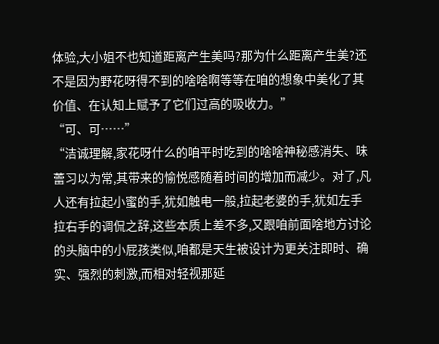体验,大小姐不也知道距离产生美吗?那为什么距离产生美?还不是因为野花呀得不到的啥啥啊等等在咱的想象中美化了其价值、在认知上赋予了它们过高的吸收力。”
“可、可……”
“洁诚理解,家花呀什么的咱平时吃到的啥啥神秘感消失、味蕾习以为常,其带来的愉悦感随着时间的增加而减少。对了,凡人还有拉起小蜜的手,犹如触电一般,拉起老婆的手,犹如左手拉右手的调侃之辞,这些本质上差不多,又跟咱前面啥地方讨论的头脑中的小屁孩类似,咱都是天生被设计为更关注即时、确实、强烈的刺激,而相对轻视那延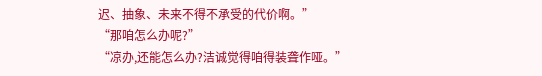迟、抽象、未来不得不承受的代价啊。”
“那咱怎么办呢?”
“凉办,还能怎么办?洁诚觉得咱得装聋作哑。”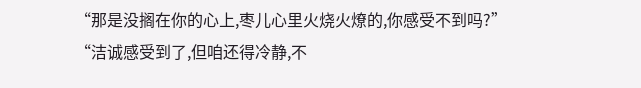“那是没搁在你的心上,枣儿心里火烧火燎的,你感受不到吗?”
“洁诚感受到了,但咱还得冷静,不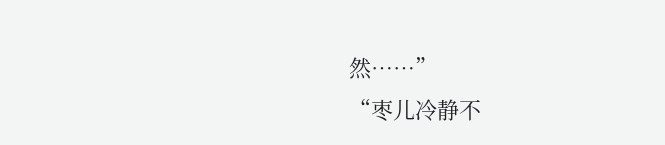然……”
“枣儿冷静不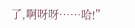了,啊呀呀……哈!”